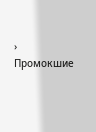› Промокшие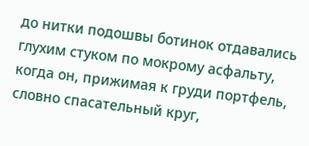до нитки подошвы ботинок отдавались глухим стуком по мокрому асфальту, когда он, прижимая к груди портфель, словно спасательный круг,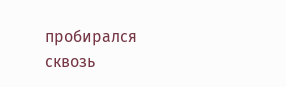пробирался сквозь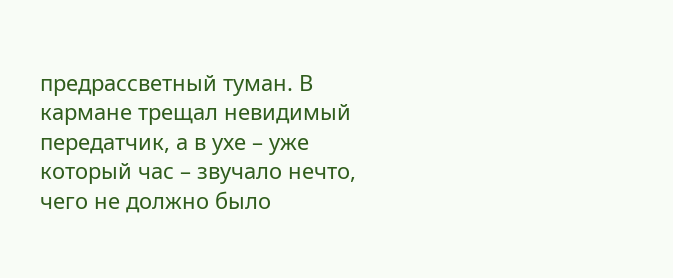предрассветный туман. В кармане трещал невидимый передатчик, а в ухе – уже который час – звучало нечто, чего не должно было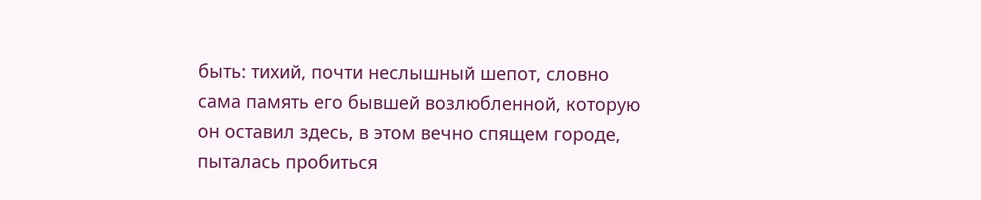быть: тихий, почти неслышный шепот, словно сама память его бывшей возлюбленной, которую он оставил здесь, в этом вечно спящем городе, пыталась пробиться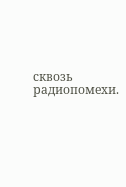сквозь радиопомехи.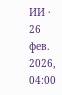ИИ · 26 фев. 2026, 04:00